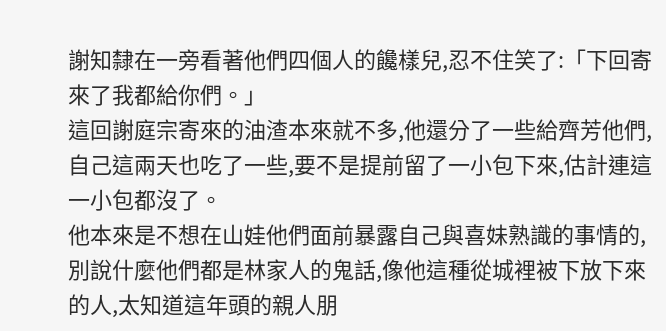謝知隸在一旁看著他們四個人的饞樣兒,忍不住笑了:「下回寄來了我都給你們。」
這回謝庭宗寄來的油渣本來就不多,他還分了一些給齊芳他們,自己這兩天也吃了一些,要不是提前留了一小包下來,估計連這一小包都沒了。
他本來是不想在山娃他們面前暴露自己與喜妹熟識的事情的,別說什麼他們都是林家人的鬼話,像他這種從城裡被下放下來的人,太知道這年頭的親人朋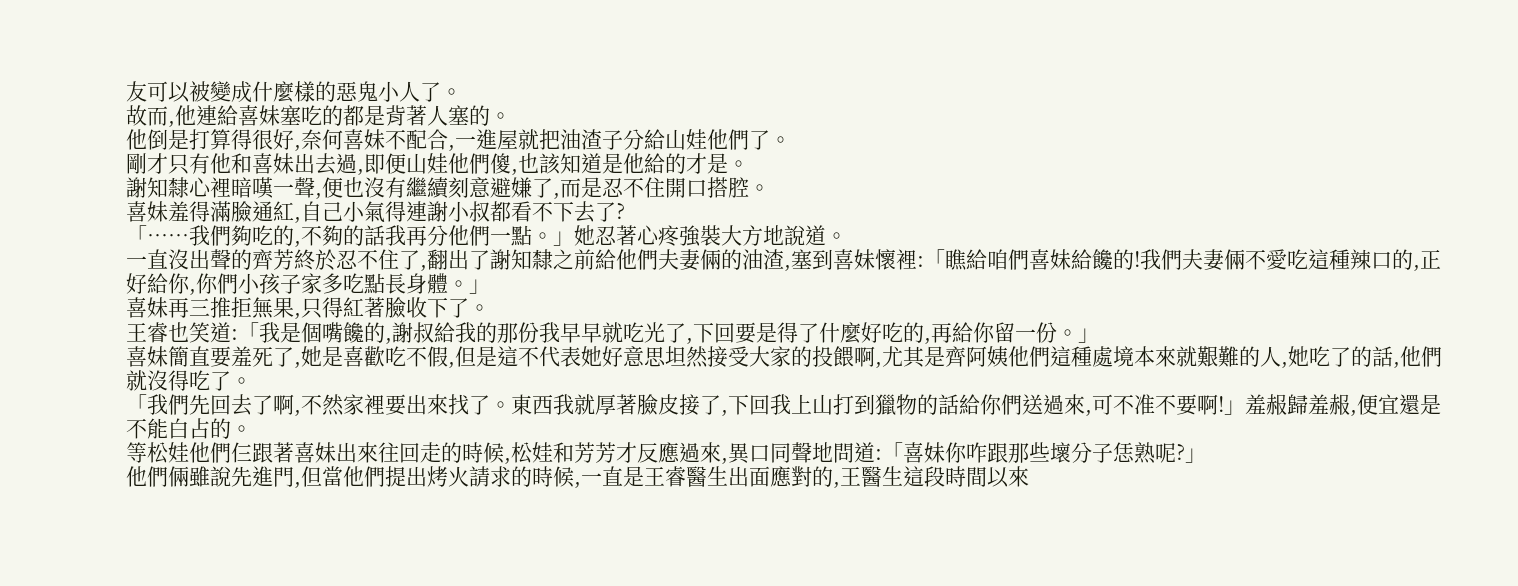友可以被變成什麼樣的惡鬼小人了。
故而,他連給喜妹塞吃的都是背著人塞的。
他倒是打算得很好,奈何喜妹不配合,一進屋就把油渣子分給山娃他們了。
剛才只有他和喜妹出去過,即便山娃他們傻,也該知道是他給的才是。
謝知隸心裡暗嘆一聲,便也沒有繼續刻意避嫌了,而是忍不住開口搭腔。
喜妹羞得滿臉通紅,自己小氣得連謝小叔都看不下去了?
「……我們夠吃的,不夠的話我再分他們一點。」她忍著心疼強裝大方地說道。
一直沒出聲的齊芳終於忍不住了,翻出了謝知隸之前給他們夫妻倆的油渣,塞到喜妹懷裡:「瞧給咱們喜妹給饞的!我們夫妻倆不愛吃這種辣口的,正好給你,你們小孩子家多吃點長身體。」
喜妹再三推拒無果,只得紅著臉收下了。
王睿也笑道:「我是個嘴饞的,謝叔給我的那份我早早就吃光了,下回要是得了什麼好吃的,再給你留一份。」
喜妹簡直要羞死了,她是喜歡吃不假,但是這不代表她好意思坦然接受大家的投餵啊,尤其是齊阿姨他們這種處境本來就艱難的人,她吃了的話,他們就沒得吃了。
「我們先回去了啊,不然家裡要出來找了。東西我就厚著臉皮接了,下回我上山打到獵物的話給你們送過來,可不准不要啊!」羞赧歸羞赧,便宜還是不能白占的。
等松娃他們仨跟著喜妹出來往回走的時候,松娃和芳芳才反應過來,異口同聲地問道:「喜妹你咋跟那些壞分子恁熟呢?」
他們倆雖說先進門,但當他們提出烤火請求的時候,一直是王睿醫生出面應對的,王醫生這段時間以來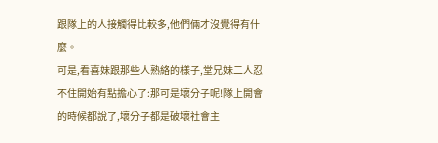跟隊上的人接觸得比較多,他們倆才沒覺得有什麼。
可是,看喜妹跟那些人熟絡的樣子,堂兄妹二人忍不住開始有點擔心了:那可是壞分子呢!隊上開會的時候都說了,壞分子都是破壞社會主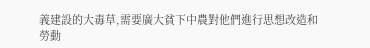義建設的大毒草,需要廣大貧下中農對他們進行思想改造和勞動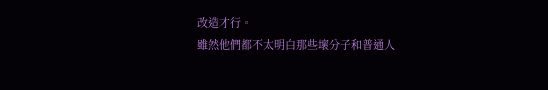改造才行。
雖然他們都不太明白那些壞分子和普通人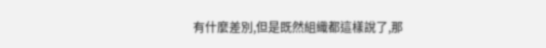有什麼差別,但是既然組織都這樣說了,那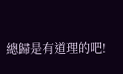總歸是有道理的吧!